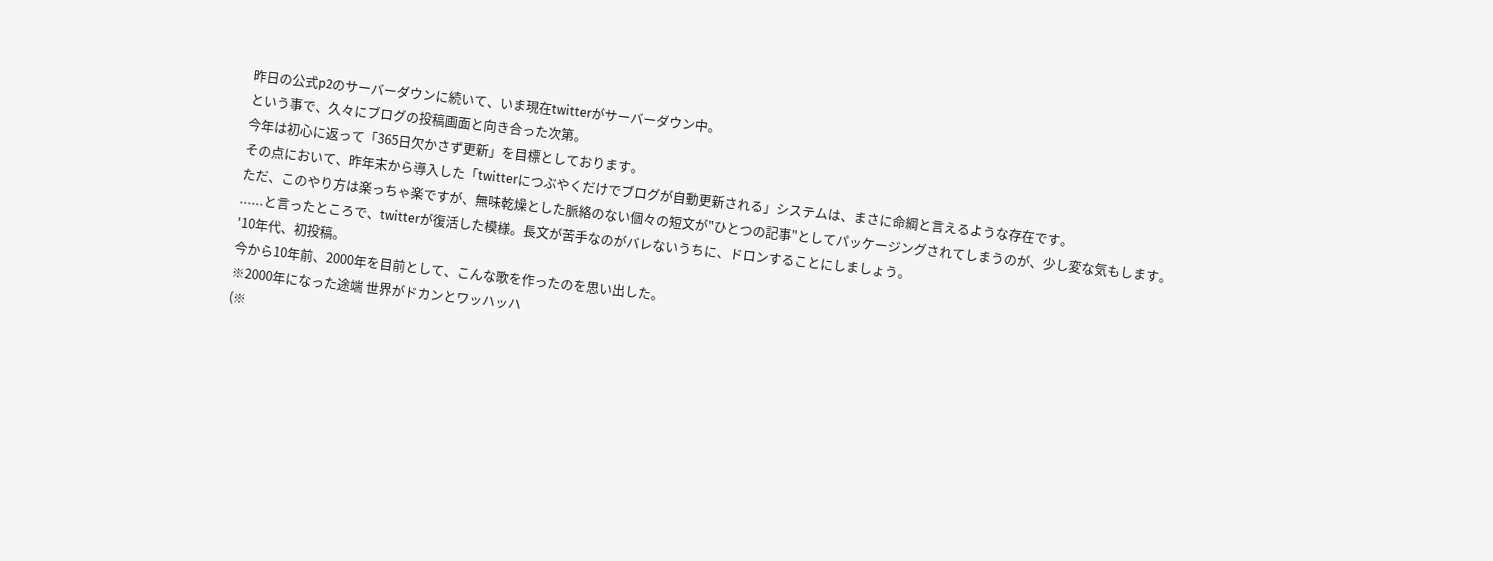昨日の公式p2のサーバーダウンに続いて、いま現在twitterがサーバーダウン中。
という事で、久々にブログの投稿画面と向き合った次第。
今年は初心に返って「365日欠かさず更新」を目標としております。
その点において、昨年末から導入した「twitterにつぶやくだけでブログが自動更新される」システムは、まさに命綱と言えるような存在です。
ただ、このやり方は楽っちゃ楽ですが、無味乾燥とした脈絡のない個々の短文が"ひとつの記事"としてパッケージングされてしまうのが、少し変な気もします。
......と言ったところで、twitterが復活した模様。長文が苦手なのがバレないうちに、ドロンすることにしましょう。
'10年代、初投稿。
今から10年前、2000年を目前として、こんな歌を作ったのを思い出した。
※2000年になった途端 世界がドカンとワッハッハ
(※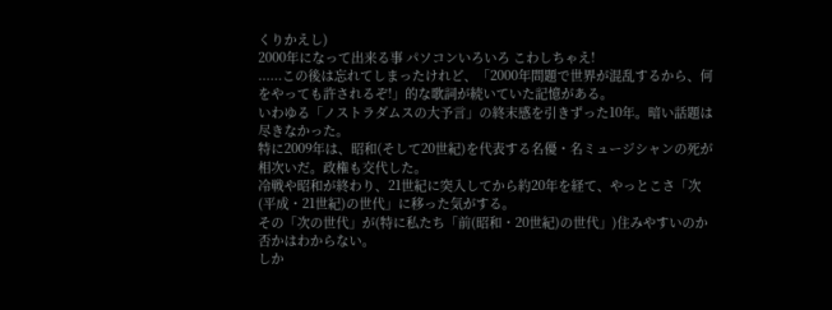くりかえし)
2000年になって出来る事 パソコンいろいろ こわしちゃえ!
......この後は忘れてしまったけれど、「2000年問題で世界が混乱するから、何をやっても許されるぞ!」的な歌詞が続いていた記憶がある。
いわゆる「ノストラダムスの大予言」の終末感を引きずった10年。暗い話題は尽きなかった。
特に2009年は、昭和(そして20世紀)を代表する名優・名ミュージシャンの死が相次いだ。政権も交代した。
冷戦や昭和が終わり、21世紀に突入してから約20年を経て、やっとこさ「次(平成・21世紀)の世代」に移った気がする。
その「次の世代」が(特に私たち「前(昭和・20世紀)の世代」)住みやすいのか否かはわからない。
しか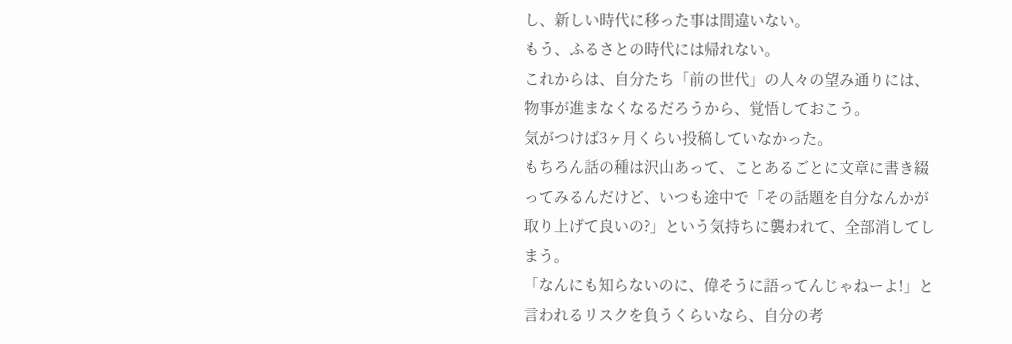し、新しい時代に移った事は間違いない。
もう、ふるさとの時代には帰れない。
これからは、自分たち「前の世代」の人々の望み通りには、物事が進まなくなるだろうから、覚悟しておこう。
気がつけば3ヶ月くらい投稿していなかった。
もちろん話の種は沢山あって、ことあるごとに文章に書き綴ってみるんだけど、いつも途中で「その話題を自分なんかが取り上げて良いの?」という気持ちに襲われて、全部消してしまう。
「なんにも知らないのに、偉そうに語ってんじゃねーよ!」と言われるリスクを負うくらいなら、自分の考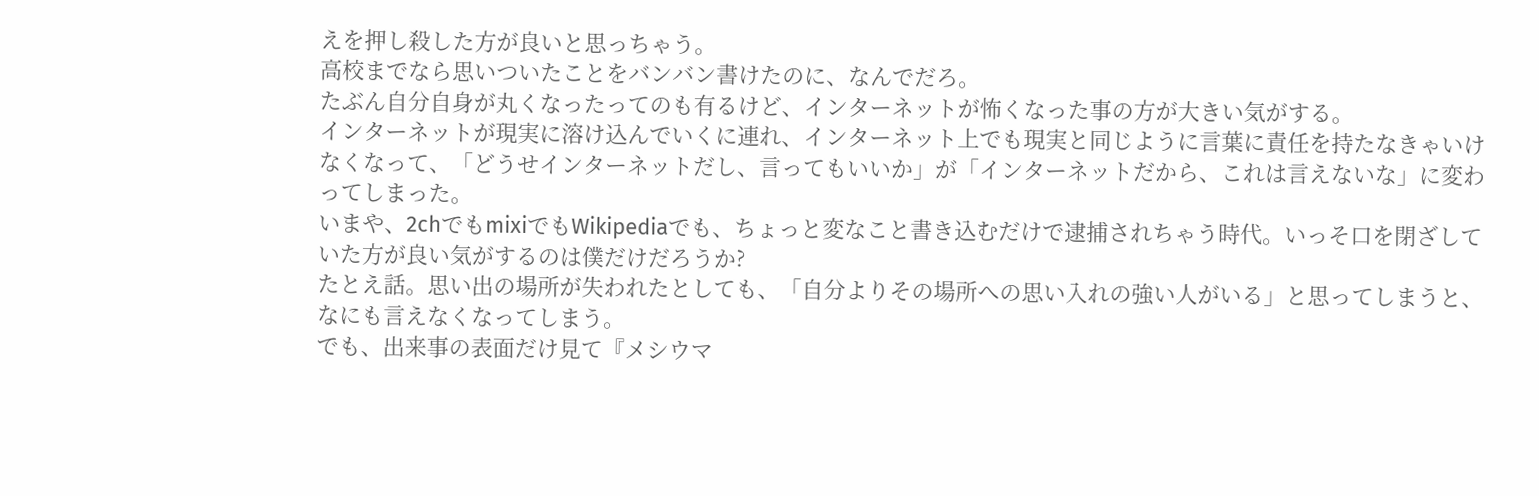えを押し殺した方が良いと思っちゃう。
高校までなら思いついたことをバンバン書けたのに、なんでだろ。
たぶん自分自身が丸くなったってのも有るけど、インターネットが怖くなった事の方が大きい気がする。
インターネットが現実に溶け込んでいくに連れ、インターネット上でも現実と同じように言葉に責任を持たなきゃいけなくなって、「どうせインターネットだし、言ってもいいか」が「インターネットだから、これは言えないな」に変わってしまった。
いまや、2chでもmixiでもWikipediaでも、ちょっと変なこと書き込むだけで逮捕されちゃう時代。いっそ口を閉ざしていた方が良い気がするのは僕だけだろうか?
たとえ話。思い出の場所が失われたとしても、「自分よりその場所への思い入れの強い人がいる」と思ってしまうと、なにも言えなくなってしまう。
でも、出来事の表面だけ見て『メシウマ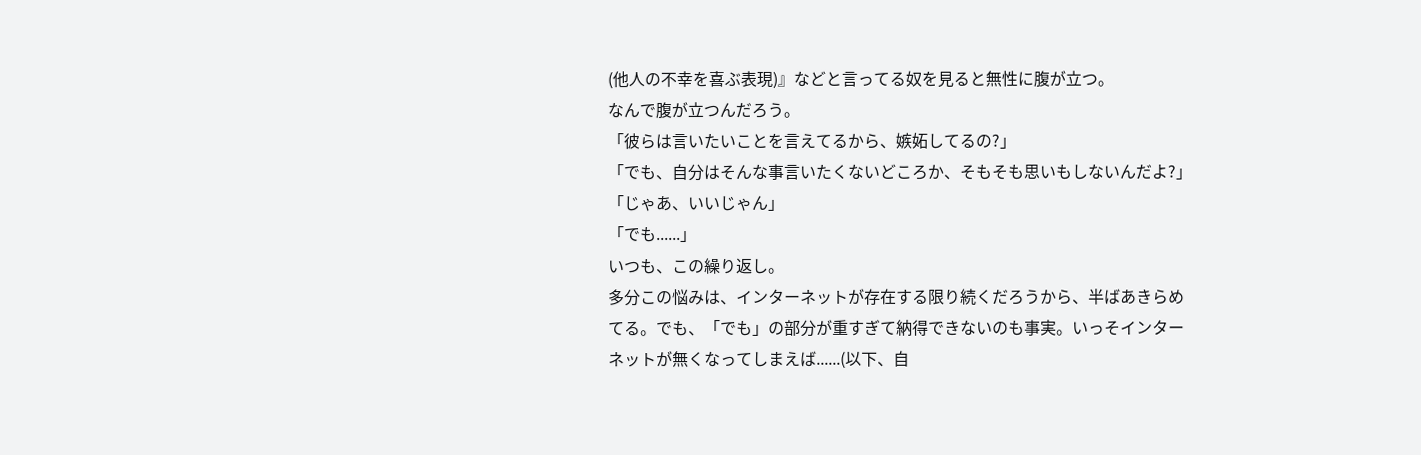(他人の不幸を喜ぶ表現)』などと言ってる奴を見ると無性に腹が立つ。
なんで腹が立つんだろう。
「彼らは言いたいことを言えてるから、嫉妬してるの?」
「でも、自分はそんな事言いたくないどころか、そもそも思いもしないんだよ?」
「じゃあ、いいじゃん」
「でも......」
いつも、この繰り返し。
多分この悩みは、インターネットが存在する限り続くだろうから、半ばあきらめてる。でも、「でも」の部分が重すぎて納得できないのも事実。いっそインターネットが無くなってしまえば......(以下、自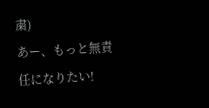粛)
あー、もっと無責任になりたい!